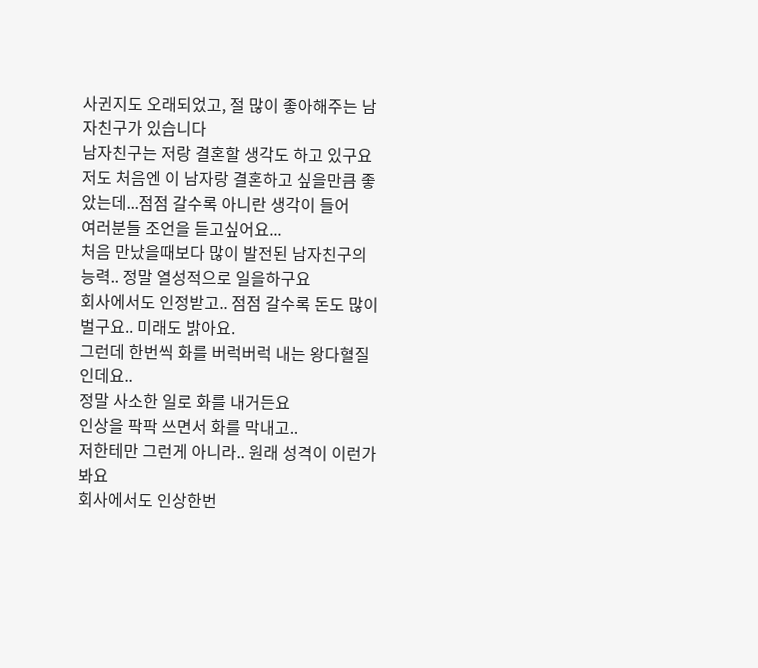사귄지도 오래되었고, 절 많이 좋아해주는 남자친구가 있습니다
남자친구는 저랑 결혼할 생각도 하고 있구요
저도 처음엔 이 남자랑 결혼하고 싶을만큼 좋았는데...점점 갈수록 아니란 생각이 들어
여러분들 조언을 듣고싶어요...
처음 만났을때보다 많이 발전된 남자친구의 능력.. 정말 열성적으로 일을하구요
회사에서도 인정받고.. 점점 갈수록 돈도 많이 벌구요.. 미래도 밝아요.
그런데 한번씩 화를 버럭버럭 내는 왕다혈질인데요..
정말 사소한 일로 화를 내거든요
인상을 팍팍 쓰면서 화를 막내고..
저한테만 그런게 아니라.. 원래 성격이 이런가봐요
회사에서도 인상한번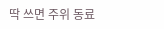딱 쓰면 주위 동료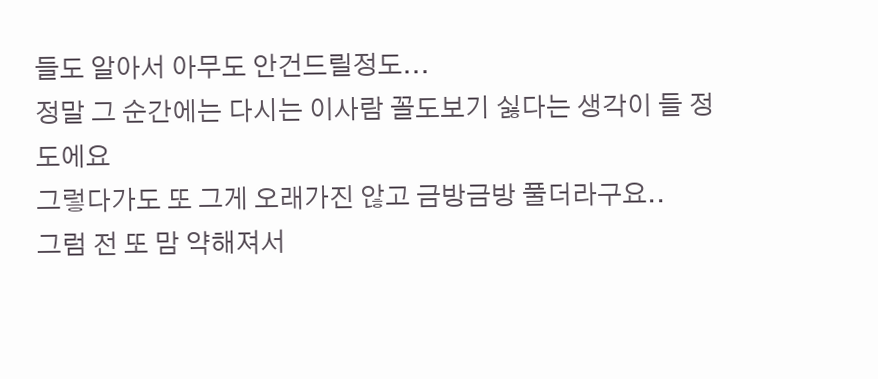들도 알아서 아무도 안건드릴정도...
정말 그 순간에는 다시는 이사람 꼴도보기 싫다는 생각이 들 정도에요
그렇다가도 또 그게 오래가진 않고 금방금방 풀더라구요..
그럼 전 또 맘 약해져서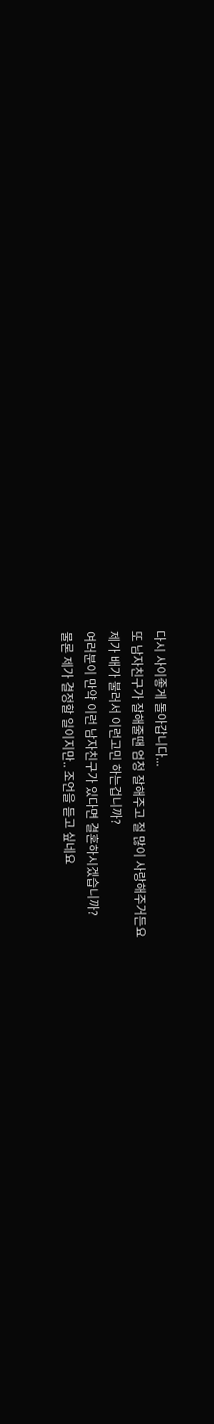다시 사이좋게 돌아갑니다...
또 남자친구가 잘해줄땐 엄청 잘해주고 절 많이 사랑해주거든요
제가 배가 불러서 이런고민 하는겁니까?
여러분이 만약 이런 남자친구가 있다면 결혼하시겠습니까?
물론 제가 결정할 일이지만.. 조언을 듣고 싶네요